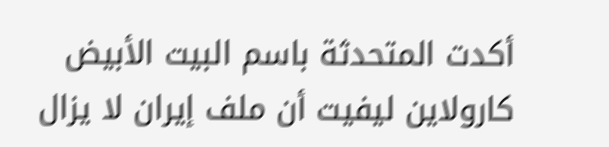أكدت المتحدثة باسم البيت الأبيض كارولاين ليفيت أن ملف إيران لا يزال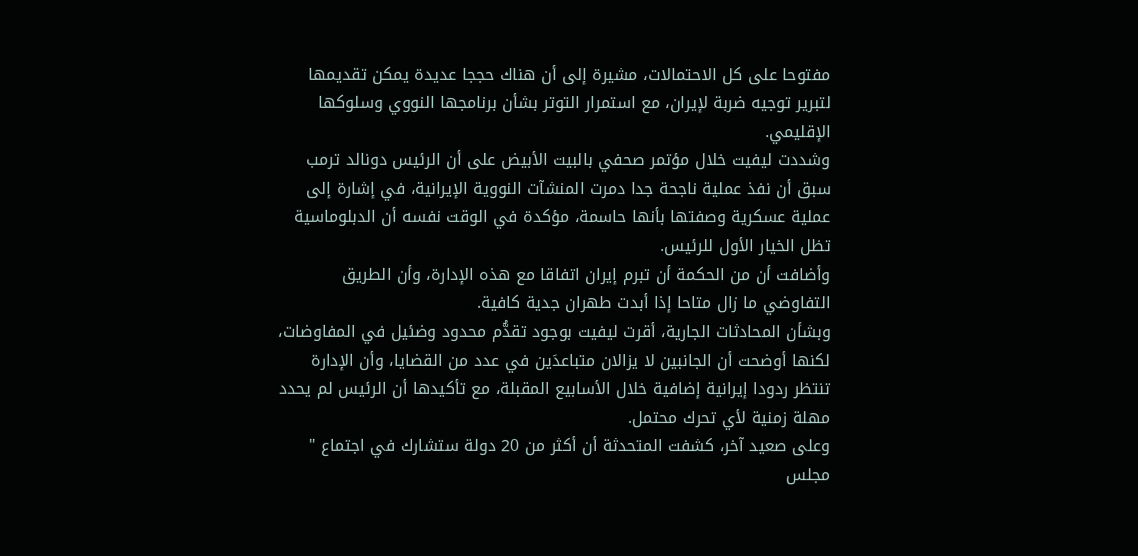مفتوحا على كل الاحتمالات، مشيرة إلى أن هناك حججا عديدة يمكن تقديمها لتبرير توجيه ضربة لإيران، مع استمرار التوتر بشأن برنامجها النووي وسلوكها الإقليمي.
وشددت ليفيت خلال مؤتمر صحفي بالبيت الأبيض على أن الرئيس دونالد ترمب سبق أن نفذ عملية ناجحة جدا دمرت المنشآت النووية الإيرانية، في إشارة إلى عملية عسكرية وصفتها بأنها حاسمة، مؤكدة في الوقت نفسه أن الدبلوماسية تظل الخيار الأول للرئيس.
وأضافت أن من الحكمة أن تبرم إيران اتفاقا مع هذه الإدارة، وأن الطريق التفاوضي ما زال متاحا إذا أبدت طهران جدية كافية.
وبشأن المحادثات الجارية، أقرت ليفيت بوجود تقدُّم محدود وضئيل في المفاوضات، لكنها أوضحت أن الجانبين لا يزالان متباعدَين في عدد من القضايا، وأن الإدارة تنتظر ردودا إيرانية إضافية خلال الأسابيع المقبلة، مع تأكيدها أن الرئيس لم يحدد مهلة زمنية لأي تحرك محتمل.
وعلى صعيد آخر، كشفت المتحدثة أن أكثر من 20 دولة ستشارك في اجتماع " مجلس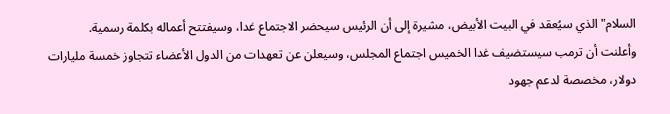السلام" الذي سيُعقد في البيت الأبيض، مشيرة إلى أن الرئيس سيحضر الاجتماع غدا، وسيفتتح أعماله بكلمة رسمية.
وأعلنت أن ترمب سيستضيف غدا الخميس اجتماع المجلس، وسيعلن عن تعهدات من الدول الأعضاء تتجاوز خمسة مليارات دولار، مخصصة لدعم جهود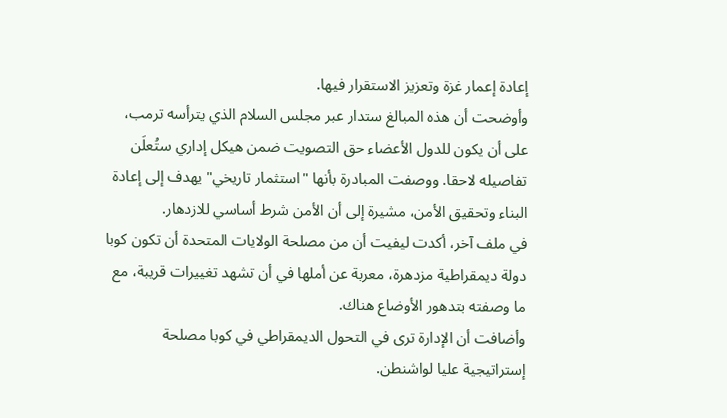إعادة إعمار غزة وتعزيز الاستقرار فيها.
وأوضحت أن هذه المبالغ ستدار عبر مجلس السلام الذي يترأسه ترمب، على أن يكون للدول الأعضاء حق التصويت ضمن هيكل إداري ستُعلَن تفاصيله لاحقا. ووصفت المبادرة بأنها "استثمار تاريخي" يهدف إلى إعادة البناء وتحقيق الأمن، مشيرة إلى أن الأمن شرط أساسي للازدهار.
في ملف آخر، أكدت ليفيت أن من مصلحة الولايات المتحدة أن تكون كوبا دولة ديمقراطية مزدهرة، معربة عن أملها في أن تشهد تغييرات قريبة، مع ما وصفته بتدهور الأوضاع هناك.
وأضافت أن الإدارة ترى في التحول الديمقراطي في كوبا مصلحة إستراتيجية عليا لواشنطن.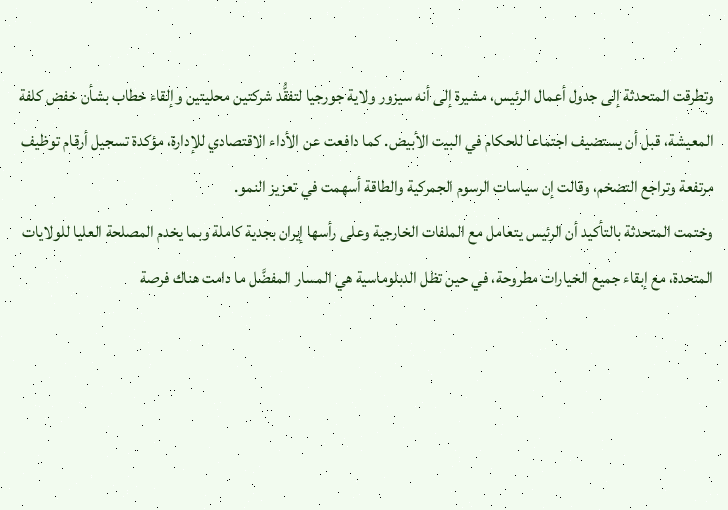وتطرقت المتحدثة إلى جدول أعمال الرئيس، مشيرة إلى أنه سيزور ولاية جورجيا لتفقُّد شركتين محليتين وإلقاء خطاب بشأن خفض كلفة المعيشة، قبل أن يستضيف اجتماعا للحكام في البيت الأبيض. كما دافعت عن الأداء الاقتصادي للإدارة، مؤكدة تسجيل أرقام توظيف مرتفعة وتراجع التضخم، وقالت إن سياسات الرسوم الجمركية والطاقة أسهمت في تعزيز النمو.
وختمت المتحدثة بالتأكيد أن الرئيس يتعامل مع الملفات الخارجية وعلى رأسها إيران بجدية كاملة وبما يخدم المصلحة العليا للولايات المتحدة، مع إبقاء جميع الخيارات مطروحة، في حين تظل الدبلوماسية هي المسار المفضَّل ما دامت هناك فرصة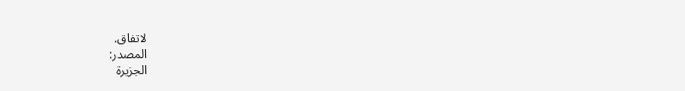لاتفاق.
المصدر:
الجزيرة